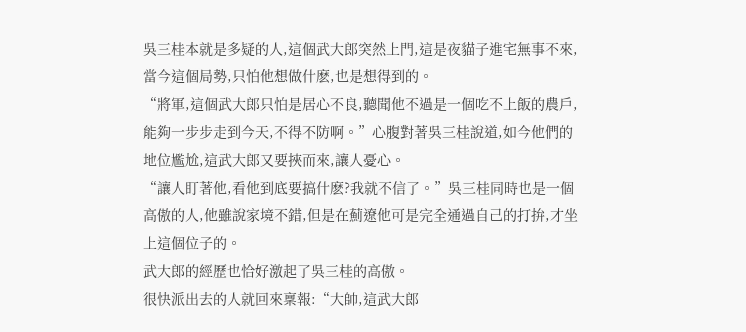吳三桂本就是多疑的人,這個武大郎突然上門,這是夜貓子進宅無事不來,當今這個局勢,只怕他想做什麽,也是想得到的。
“將軍,這個武大郎只怕是居心不良,聽聞他不過是一個吃不上飯的農戶,能夠一步步走到今天,不得不防啊。”心腹對著吳三桂說道,如今他們的地位尷尬,這武大郎又要挾而來,讓人憂心。
“讓人盯著他,看他到底要搞什麽?我就不信了。”吳三桂同時也是一個高傲的人,他雖說家境不錯,但是在薊遼他可是完全通過自己的打拚,才坐上這個位子的。
武大郎的經歷也恰好激起了吳三桂的高傲。
很快派出去的人就回來稟報:“大帥,這武大郎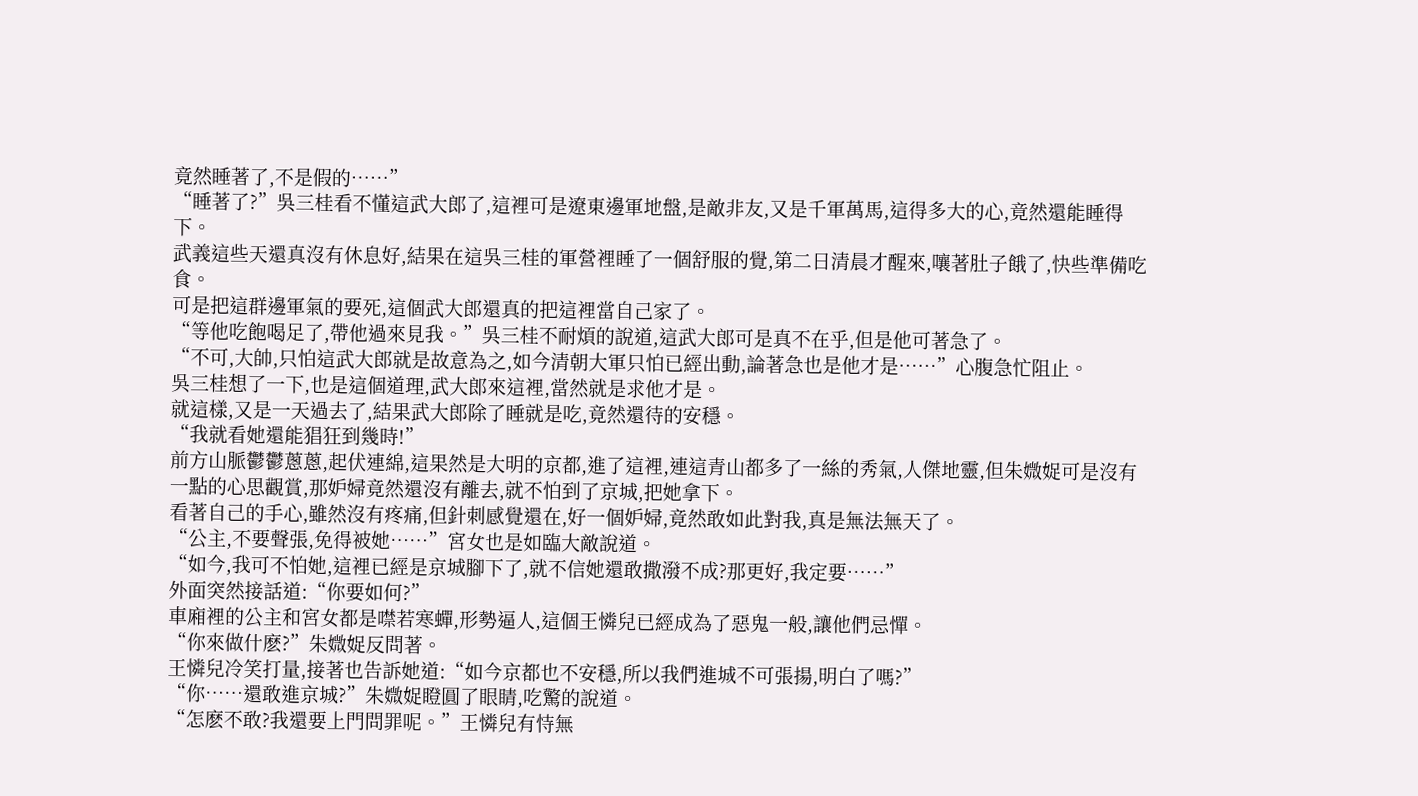竟然睡著了,不是假的……”
“睡著了?”吳三桂看不懂這武大郎了,這裡可是遼東邊軍地盤,是敵非友,又是千軍萬馬,這得多大的心,竟然還能睡得下。
武義這些天還真沒有休息好,結果在這吳三桂的軍營裡睡了一個舒服的覺,第二日清晨才醒來,嚷著肚子餓了,快些準備吃食。
可是把這群邊軍氣的要死,這個武大郎還真的把這裡當自己家了。
“等他吃飽喝足了,帶他過來見我。”吳三桂不耐煩的說道,這武大郎可是真不在乎,但是他可著急了。
“不可,大帥,只怕這武大郎就是故意為之,如今清朝大軍只怕已經出動,論著急也是他才是……”心腹急忙阻止。
吳三桂想了一下,也是這個道理,武大郎來這裡,當然就是求他才是。
就這樣,又是一天過去了,結果武大郎除了睡就是吃,竟然還待的安穩。
“我就看她還能猖狂到幾時!”
前方山脈鬱鬱蔥蔥,起伏連綿,這果然是大明的京都,進了這裡,連這青山都多了一絲的秀氣,人傑地靈,但朱媺娖可是沒有一點的心思觀賞,那妒婦竟然還沒有離去,就不怕到了京城,把她拿下。
看著自己的手心,雖然沒有疼痛,但針刺感覺還在,好一個妒婦,竟然敢如此對我,真是無法無天了。
“公主,不要聲張,免得被她……”宮女也是如臨大敵說道。
“如今,我可不怕她,這裡已經是京城腳下了,就不信她還敢撒潑不成?那更好,我定要……”
外面突然接話道:“你要如何?”
車廂裡的公主和宮女都是噤若寒蟬,形勢逼人,這個王憐兒已經成為了惡鬼一般,讓他們忌憚。
“你來做什麽?”朱媺娖反問著。
王憐兒冷笑打量,接著也告訴她道:“如今京都也不安穩,所以我們進城不可張揚,明白了嗎?”
“你……還敢進京城?”朱媺娖瞪圓了眼睛,吃驚的說道。
“怎麽不敢?我還要上門問罪呢。”王憐兒有恃無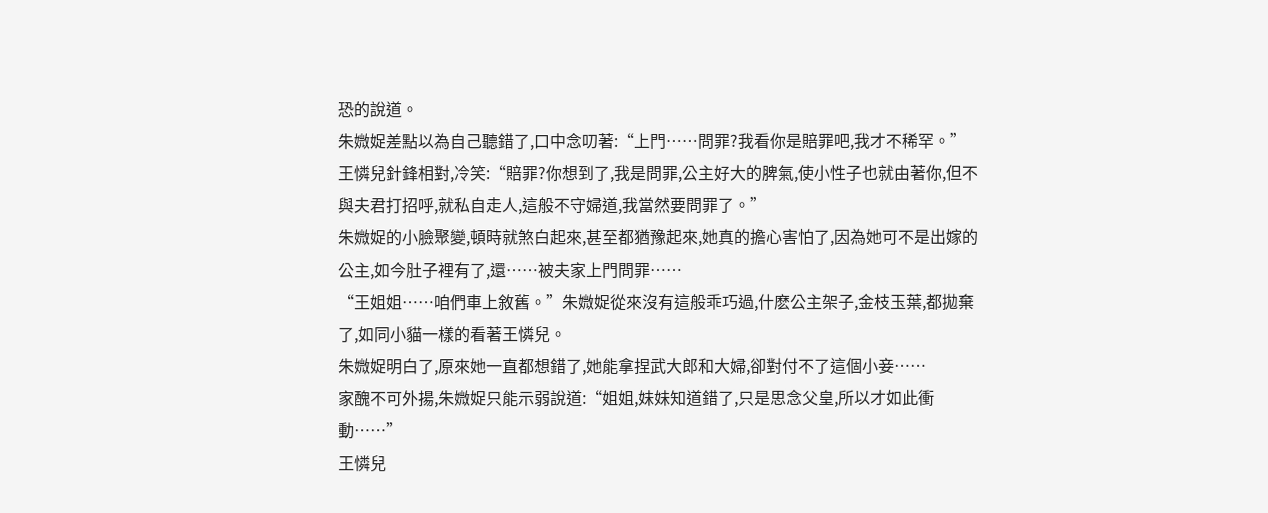恐的說道。
朱媺娖差點以為自己聽錯了,口中念叨著:“上門……問罪?我看你是賠罪吧,我才不稀罕。”
王憐兒針鋒相對,冷笑:“賠罪?你想到了,我是問罪,公主好大的脾氣,使小性子也就由著你,但不與夫君打招呼,就私自走人,這般不守婦道,我當然要問罪了。”
朱媺娖的小臉聚變,頓時就煞白起來,甚至都猶豫起來,她真的擔心害怕了,因為她可不是出嫁的公主,如今肚子裡有了,還……被夫家上門問罪……
“王姐姐……咱們車上敘舊。”朱媺娖從來沒有這般乖巧過,什麽公主架子,金枝玉葉,都拋棄了,如同小貓一樣的看著王憐兒。
朱媺娖明白了,原來她一直都想錯了,她能拿捏武大郎和大婦,卻對付不了這個小妾……
家醜不可外揚,朱媺娖只能示弱說道:“姐姐,妹妹知道錯了,只是思念父皇,所以才如此衝動……”
王憐兒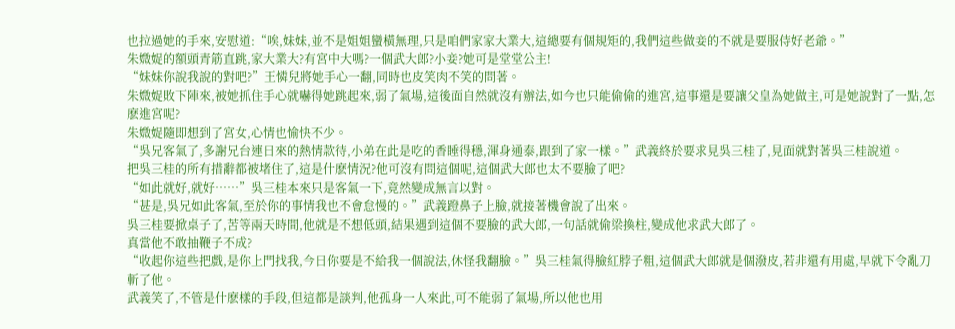也拉過她的手來,安慰道:“唉,妹妹,並不是姐姐蠻橫無理,只是咱們家家大業大,這總要有個規矩的,我們這些做妾的不就是要服侍好老爺。”
朱媺娖的額頭青筋直跳,家大業大?有宮中大嗎?一個武大郎?小妾?她可是堂堂公主!
“妹妹你說我說的對吧?”王憐兒將她手心一翻,同時也皮笑肉不笑的問著。
朱媺娖敗下陣來,被她抓住手心就嚇得她跳起來,弱了氣場,這後面自然就沒有辦法,如今也只能偷偷的進宮,這事還是要讓父皇為她做主,可是她說對了一點,怎麽進宮呢?
朱媺娖隨即想到了宮女,心情也愉快不少。
“吳兄客氣了,多謝兄台連日來的熱情款待,小弟在此是吃的香睡得穩,渾身通泰,跟到了家一樣。”武義終於要求見吳三桂了,見面就對著吳三桂說道。
把吳三桂的所有措辭都被堵住了,這是什麽情況?他可沒有問這個呢,這個武大郎也太不要臉了吧?
“如此就好,就好……”吳三桂本來只是客氣一下,竟然變成無言以對。
“甚是,吳兄如此客氣,至於你的事情我也不會怠慢的。”武義蹬鼻子上臉,就接著機會說了出來。
吳三桂要掀桌子了,苦等兩天時間,他就是不想低頭,結果遇到這個不要臉的武大郎,一句話就偷梁換柱,變成他求武大郎了。
真當他不敢抽鞭子不成?
“收起你這些把戲,是你上門找我,今日你要是不給我一個說法,休怪我翻臉。”吳三桂氣得臉紅脖子粗,這個武大郎就是個潑皮,若非還有用處,早就下令亂刀斬了他。
武義笑了,不管是什麽樣的手段,但這都是談判,他孤身一人來此,可不能弱了氣場,所以他也用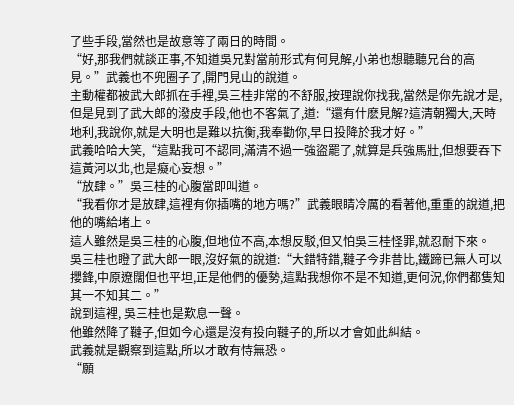了些手段,當然也是故意等了兩日的時間。
“好,那我們就談正事,不知道吳兄對當前形式有何見解,小弟也想聽聽兄台的高見。”武義也不兜圈子了,開門見山的說道。
主動權都被武大郎抓在手裡,吳三桂非常的不舒服,按理說你找我,當然是你先說才是,但是見到了武大郎的潑皮手段,他也不客氣了,道:“還有什麽見解?這清朝獨大,天時地利,我說你,就是大明也是難以抗衡,我奉勸你,早日投降於我才好。”
武義哈哈大笑,“這點我可不認同,滿清不過一強盜罷了,就算是兵強馬壯,但想要吞下這黃河以北,也是癡心妄想。”
“放肆。”吳三桂的心腹當即叫道。
“我看你才是放肆,這裡有你插嘴的地方嗎?”武義眼睛冷厲的看著他,重重的說道,把他的嘴給堵上。
這人雖然是吳三桂的心腹,但地位不高,本想反駁,但又怕吳三桂怪罪,就忍耐下來。
吳三桂也瞪了武大郎一眼,沒好氣的說道:“大錯特錯,韃子今非昔比,鐵蹄已無人可以攖鋒,中原遼闊但也平坦,正是他們的優勢,這點我想你不是不知道,更何況,你們都隻知其一不知其二。”
說到這裡, 吳三桂也是歎息一聲。
他雖然降了韃子,但如今心還是沒有投向韃子的,所以才會如此糾結。
武義就是觀察到這點,所以才敢有恃無恐。
“願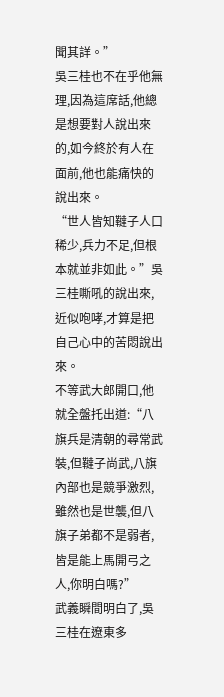聞其詳。”
吳三桂也不在乎他無理,因為這席話,他總是想要對人說出來的,如今終於有人在面前,他也能痛快的說出來。
“世人皆知韃子人口稀少,兵力不足,但根本就並非如此。”吳三桂嘶吼的說出來,近似咆哮,才算是把自己心中的苦悶說出來。
不等武大郎開口,他就全盤托出道:“八旗兵是清朝的尋常武裝,但韃子尚武,八旗內部也是競爭激烈,雖然也是世襲,但八旗子弟都不是弱者,皆是能上馬開弓之人,你明白嗎?”
武義瞬間明白了,吳三桂在遼東多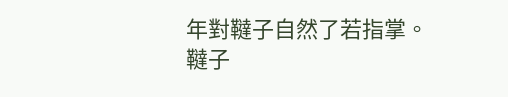年對韃子自然了若指掌。
韃子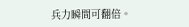兵力瞬間可翻倍。